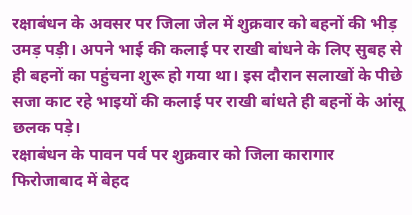रक्षाबंधन के अवसर पर जिला जेल में शुक्रवार को बहनों की भीड़ उमड़ पड़ी। अपने भाई की कलाई पर राखी बांधने के लिए सुबह से ही बहनों का पहुंचना शुरू हो गया था। इस दौरान सलाखों के पीछे सजा काट रहे भाइयों की कलाई पर राखी बांधते ही बहनों के आंसू छलक पड़े।
रक्षाबंधन के पावन पर्व पर शुक्रवार को जिला कारागार फिरोजाबाद में बेहद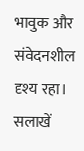भावुक और संवेदनशील दृश्य रहा। सलाखें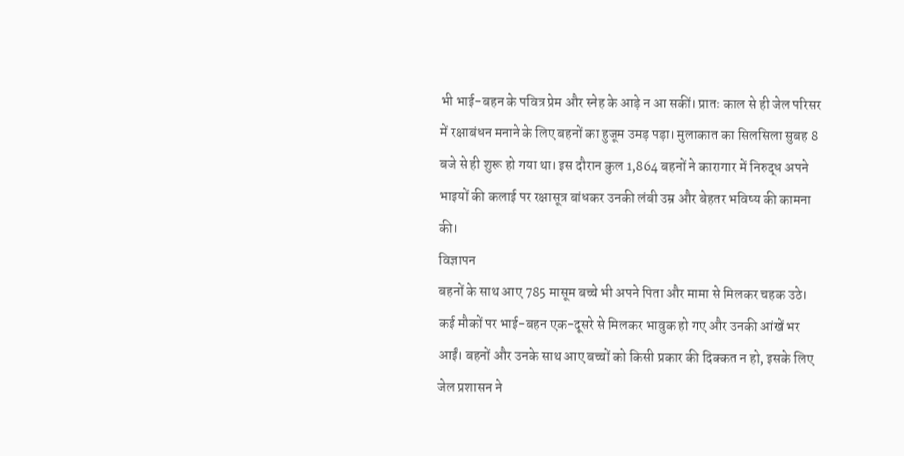भी भाई-बहन के पवित्र प्रेम और स्नेह के आड़े न आ सकीं। प्रातः काल से ही जेल परिसर में रक्षाबंधन मनाने के लिए बहनों का हुजूम उमड़ पड़ा। मुलाकात का सिलसिला सुबह 8 बजे से ही शुरू हो गया था। इस दौरान कुल 1,864 बहनों ने कारागार में निरुद्ध अपने भाइयों की कलाई पर रक्षासूत्र बांधकर उनकी लंबी उम्र और बेहतर भविष्य की कामना की।
विज्ञापन
बहनों के साथ आए 785 मासूम बच्चे भी अपने पिता और मामा से मिलकर चहक उठे। कई मौकों पर भाई-बहन एक-दूसरे से मिलकर भावुक हो गए और उनकी आंखें भर आईं। बहनों और उनके साथ आए बच्चों को किसी प्रकार की दिक्कत न हो, इसके लिए जेल प्रशासन ने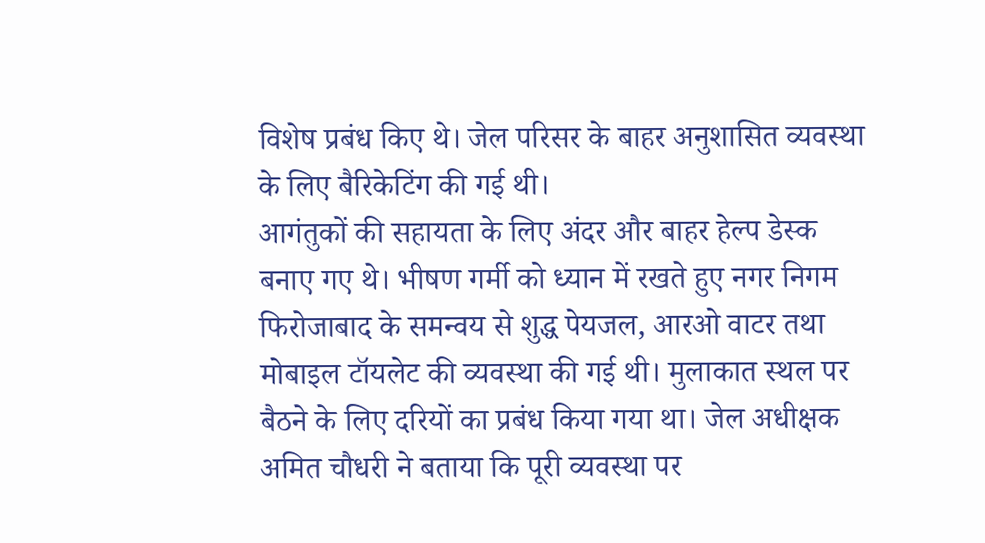विशेष प्रबंध किए थे। जेल परिसर के बाहर अनुशासित व्यवस्था के लिए बैरिकेटिंग की गई थी।
आगंतुकों की सहायता के लिए अंदर और बाहर हेल्प डेस्क बनाए गए थे। भीषण गर्मी को ध्यान में रखते हुए नगर निगम फिरोजाबाद के समन्वय से शुद्ध पेयजल, आरओ वाटर तथा मोबाइल टॉयलेट की व्यवस्था की गई थी। मुलाकात स्थल पर बैठने के लिए दरियों का प्रबंध किया गया था। जेल अधीक्षक अमित चौधरी ने बताया कि पूरी व्यवस्था पर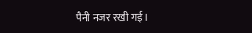पैनी नजर रखी गई।